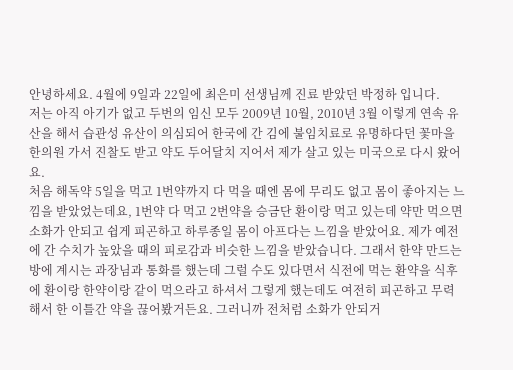안녕하세요. 4월에 9일과 22일에 최은미 선생님께 진료 받았던 박정하 입니다.
저는 아직 아기가 없고 두번의 임신 모두 2009년 10월, 2010년 3월 이렇게 연속 유산을 해서 습관성 유산이 의심되어 한국에 간 김에 불임치료로 유명하다던 꽃마을 한의원 가서 진찰도 받고 약도 두어달치 지어서 제가 살고 있는 미국으로 다시 왔어요.
처음 해독약 5일을 먹고 1번약까지 다 먹을 때엔 몸에 무리도 없고 몸이 좋아지는 느낌을 받았었는데요, 1번약 다 먹고 2번약을 승금단 환이랑 먹고 있는데 약만 먹으면 소화가 안되고 쉽게 피곤하고 하루종일 몸이 아프다는 느낌을 받았어요. 제가 예전에 간 수치가 높았을 때의 피로감과 비슷한 느낌을 받았습니다. 그래서 한약 만드는 방에 계시는 과장님과 통화를 했는데 그럴 수도 있다면서 식전에 먹는 환약을 식후에 환이랑 한약이랑 같이 먹으라고 하셔서 그렇게 했는데도 여전히 피곤하고 무력해서 한 이틀간 약을 끊어봤거든요. 그러니까 전처럼 소화가 안되거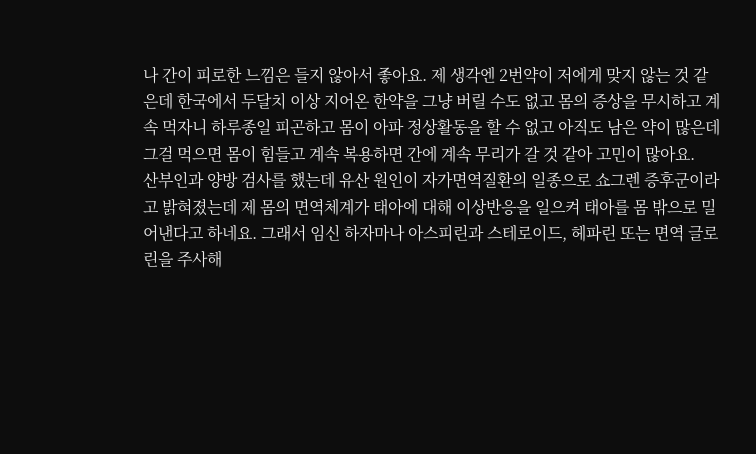나 간이 피로한 느낌은 들지 않아서 좋아요. 제 생각엔 2번약이 저에게 맞지 않는 것 같은데 한국에서 두달치 이상 지어온 한약을 그냥 버릴 수도 없고 몸의 증상을 무시하고 계속 먹자니 하루종일 피곤하고 몸이 아파 정상활동을 할 수 없고 아직도 남은 약이 많은데 그걸 먹으면 몸이 힘들고 계속 복용하면 간에 계속 무리가 갈 것 같아 고민이 많아요.
산부인과 양방 검사를 했는데 유산 원인이 자가면역질환의 일종으로 쇼그렌 증후군이라고 밝혀졌는데 제 몸의 면역체계가 태아에 대해 이상반응을 일으켜 태아를 몸 밖으로 밀어낸다고 하네요. 그래서 임신 하자마나 아스피린과 스테로이드, 헤파린 또는 면역 글로린을 주사해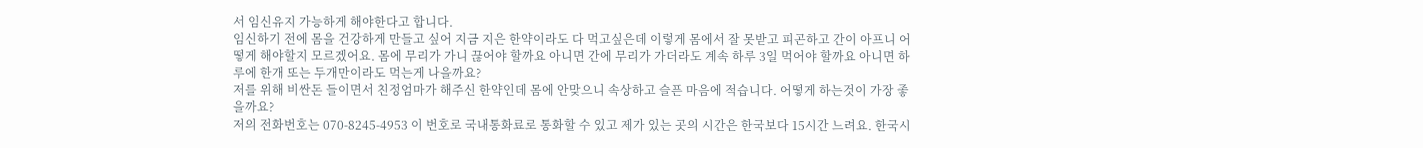서 임신유지 가능하게 해야한다고 합니다.
임신하기 전에 몸을 건강하게 만들고 싶어 지금 지은 한약이라도 다 먹고싶은데 이렇게 몸에서 잘 못받고 피곤하고 간이 아프니 어떻게 해야할지 모르겠어요. 몸에 무리가 가니 끊어야 할까요 아니면 간에 무리가 가더라도 계속 하루 3일 먹어야 할까요 아니면 하루에 한개 또는 두개만이라도 먹는게 나을까요?
저를 위해 비싼돈 들이면서 친정엄마가 해주신 한약인데 몸에 안맞으니 속상하고 슬픈 마음에 적습니다. 어떻게 하는것이 가장 좋을까요?
저의 전화번호는 070-8245-4953 이 번호로 국내통화료로 통화할 수 있고 제가 있는 곳의 시간은 한국보다 15시간 느려요. 한국시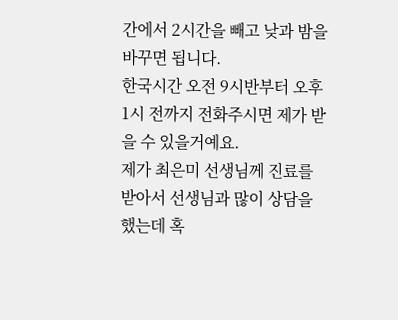간에서 2시간을 빼고 낮과 밤을 바꾸면 됩니다.
한국시간 오전 9시반부터 오후 1시 전까지 전화주시면 제가 받을 수 있을거예요.
제가 최은미 선생님께 진료를 받아서 선생님과 많이 상담을 했는데 혹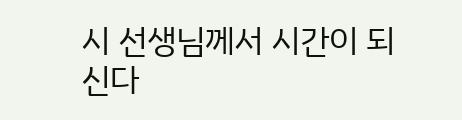시 선생님께서 시간이 되신다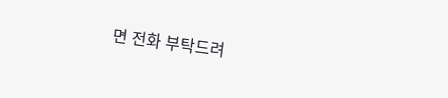면 전화 부탁드려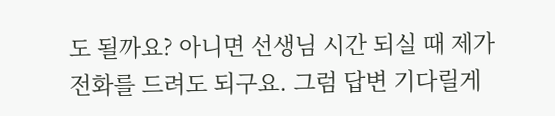도 될까요? 아니면 선생님 시간 되실 때 제가 전화를 드려도 되구요. 그럼 답변 기다릴게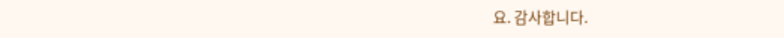요. 감사합니다.